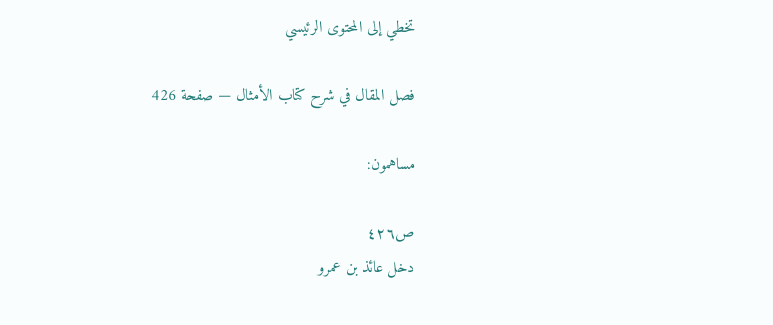تخطي إلى المحتوى الرئيسي

فصل المقال في شرح كتاب الأمثال — صفحة 426

مساهمون:

ص٤٢٦
دخل عائذ بن عمرو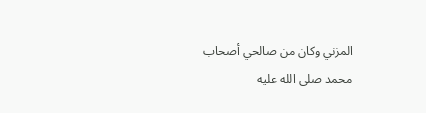المزني وكان من صالحي أصحاب محمد صلى الله عليه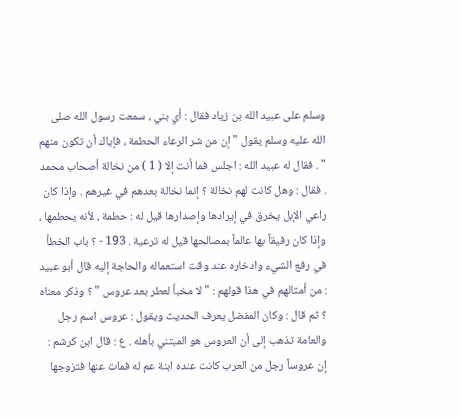وسلم على عبيد الله بن زياد فقال : أي بني ، سمعت رسول الله صلى الله عليه وسلم يقول " إن من شر الرعاء الحطمة ، فإياك أن تكون منهم " . فقال له عبيد الله : اجلس فما أنت إلا ( 1 ) من نخالة أصحاب محمد . فقال : وهل كانت لهم نخالة ؟ إنما نخالة بعدهم في غيرهم . وإذا كان راعي الإبل يخرق في إيرادها وإصدارها قيل له : حطمة ، لأنه يحطمها ، وإذا كان رفيقاً بها عالماً بمصالحها قيل له ترعية . 193 - ؟ باب الخطأ في رفع الشيء وادخاره عند وقت استعماله والحاجة إليه قال أبو عبيد : من أمثالهم في هذا قولهم : " لا مخبأ لعطر بعد عروس " ؟ وذكر معناه ؟ ثم قال : وكان المفضل يعرف الحديث ويقول : عروس اسم رجل والعامة تذهب إلى أن العروس هو المبتني بأهله . ع : قال ابن كرشم : إن عروساً رجل من العرب كانت عنده ابنة عم له فمات عنها فتزوجها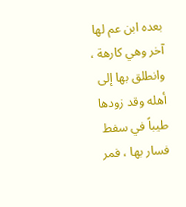بعده ابن عم لها آخر وهي كارهة ، وانطلق بها إلى أهله وقد زودها طيباً في سفط فسار بها ، فمر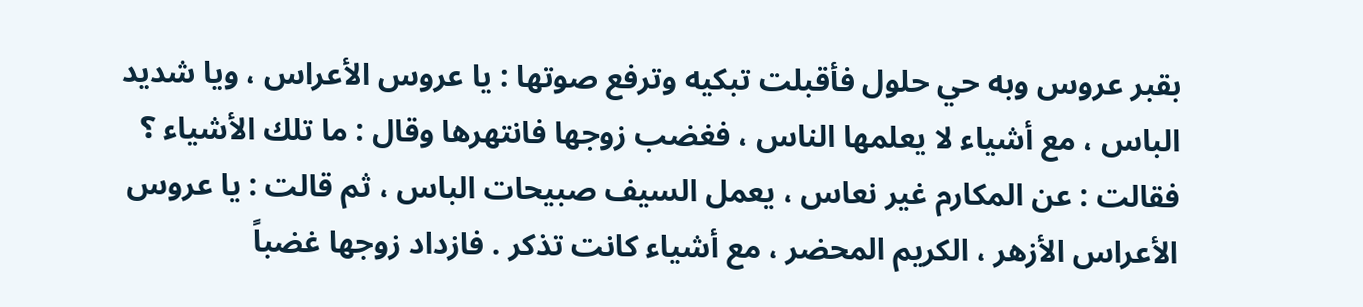بقبر عروس وبه حي حلول فأقبلت تبكيه وترفع صوتها : يا عروس الأعراس ، ويا شديد الباس ، مع أشياء لا يعلمها الناس ، فغضب زوجها فانتهرها وقال : ما تلك الأشياء ؟ فقالت : عن المكارم غير نعاس ، يعمل السيف صبيحات الباس ، ثم قالت : يا عروس الأعراس الأزهر ، الكريم المحضر ، مع أشياء كانت تذكر . فازداد زوجها غضباً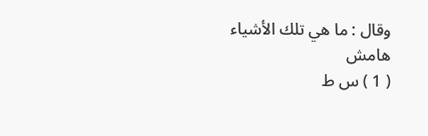وقال : ما هي تلك الأشياء
هامش
( 1 ) س ط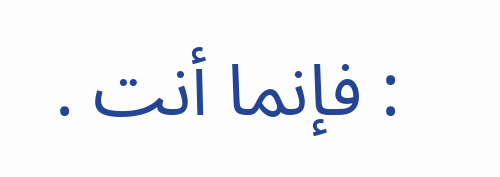: فإنما أنت .